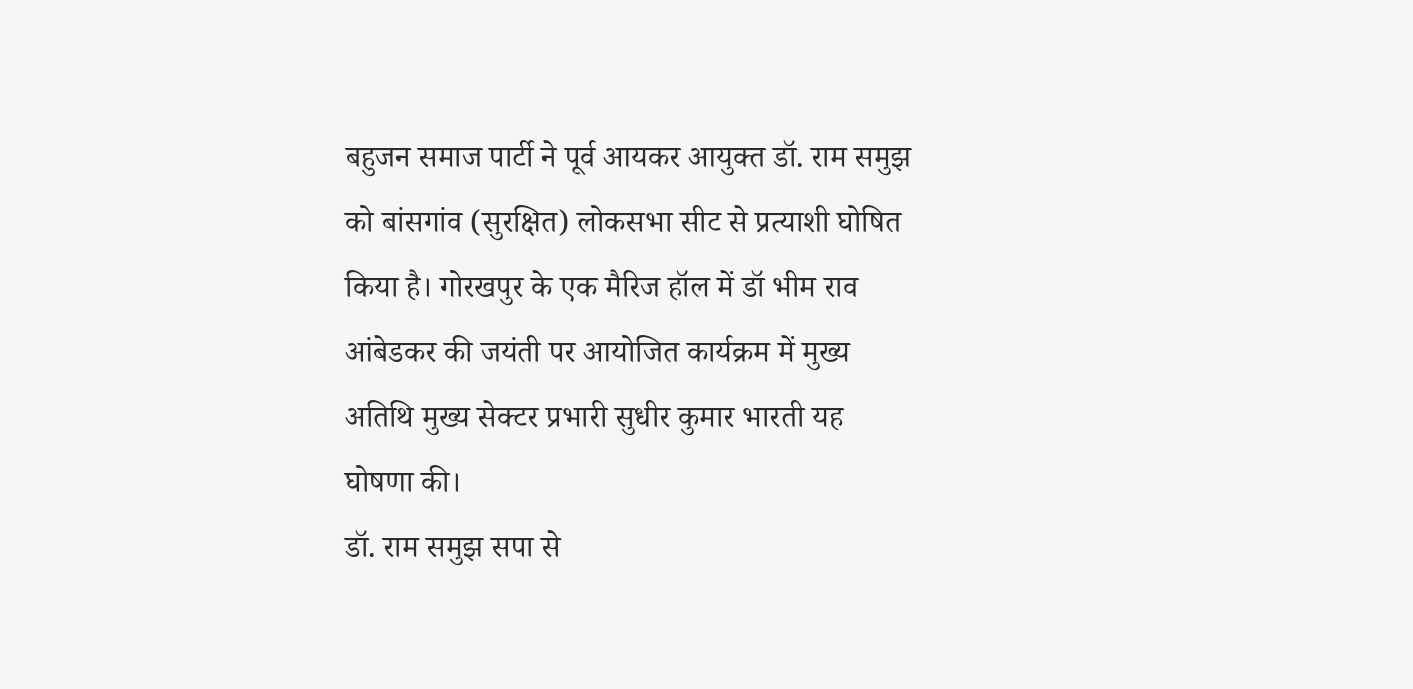बहुजन समाज पार्टी ने पूर्व आयकर आयुक्त डॉ. राम समुझ को बांसगांव (सुरक्षित) लोकसभा सीट से प्रत्याशी घोषित किया है। गोरखपुर के एक मैरिज हॉल में डॉ भीम राव आंबेडकर की जयंती पर आयोजित कार्यक्रम में मुख्य अतिथि मुख्य सेक्टर प्रभारी सुधीर कुमार भारती यह घोषणा की।
डॉ. राम समुझ सपा से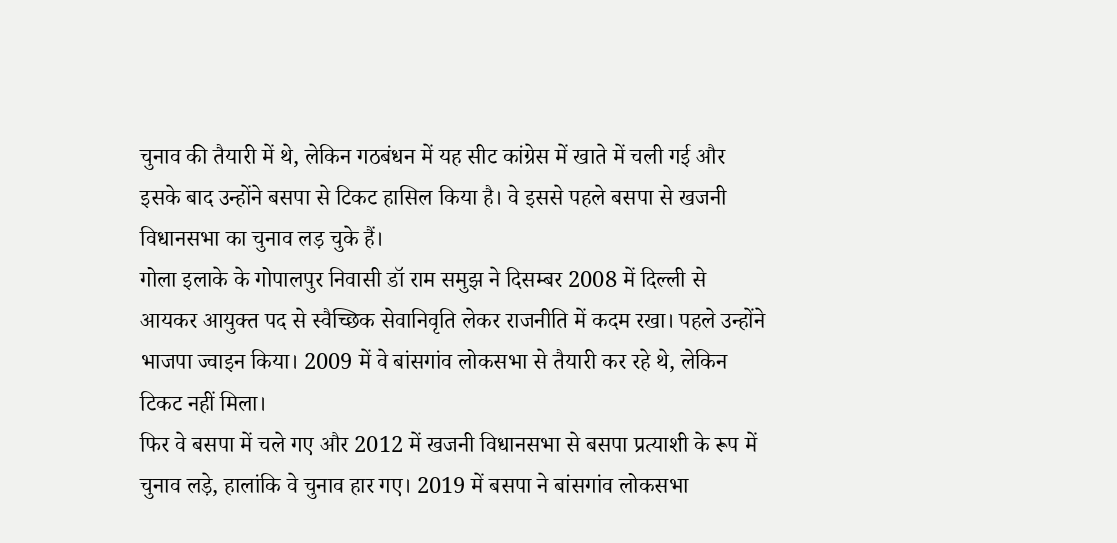चुनाव की तैयारी में थे, लेकिन गठबंधन में यह सीट कांग्रेस में खाते में चली गई और इसके बाद उन्होंने बसपा से टिकट हासिल किया है। वे इससे पहले बसपा से खजनी विधानसभा का चुनाव लड़ चुके हैं।
गोला इलाके के गोपालपुर निवासी डॉ राम समुझ ने दिसम्बर 2008 में दिल्ली से आयकर आयुक्त पद से स्वैच्छिक सेवानिवृति लेकर राजनीति में कदम रखा। पहले उन्होंने भाजपा ज्वाइन किया। 2009 में वे बांसगांव लोकसभा से तैयारी कर रहे थे, लेकिन टिकट नहीं मिला।
फिर वे बसपा में चले गए और 2012 में खजनी विधानसभा से बसपा प्रत्याशी के रूप में चुनाव लड़े, हालांकि वे चुनाव हार गए। 2019 में बसपा ने बांसगांव लोकसभा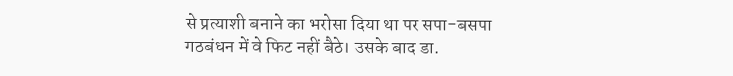से प्रत्याशी बनाने का भरोसा दिया था पर सपा-बसपा गठबंधन में वे फिट नहीं बैठे। उसके बाद डा.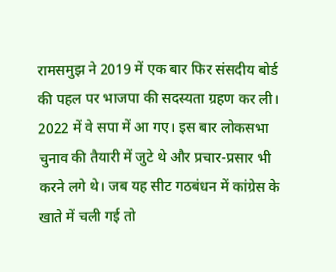रामसमुझ ने 2019 में एक बार फिर संसदीय बोर्ड की पहल पर भाजपा की सदस्यता ग्रहण कर ली।
2022 में वे सपा में आ गए। इस बार लोकसभा चुनाव की तैयारी में जुटे थे और प्रचार-प्रसार भी करने लगे थे। जब यह सीट गठबंधन में कांग्रेस के खाते में चली गई तो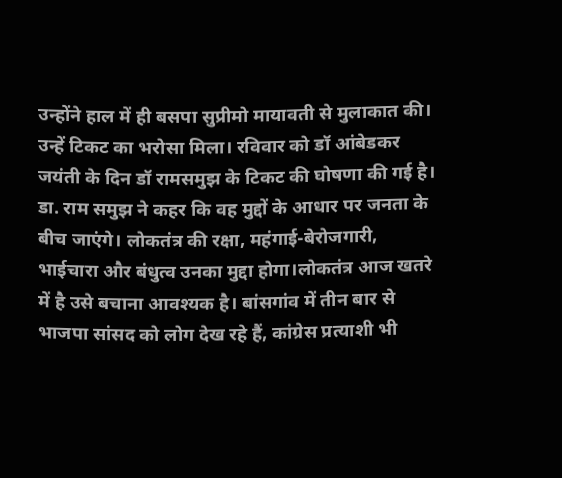उन्होंने हाल में ही बसपा सुप्रीमो मायावती से मुलाकात की। उन्हें टिकट का भरोसा मिला। रविवार को डॉ आंबेडकर जयंती के दिन डॉ रामसमुझ के टिकट की घोषणा की गई है।
डा. राम समुझ ने कहर कि वह मुद्दों के आधार पर जनता के बीच जाएंगे। लोकतंत्र की रक्षा, महंगाई-बेरोजगारी, भाईचारा और बंधुत्व उनका मुद्दा होगा।लोकतंत्र आज खतरे में है उसे बचाना आवश्यक है। बांसगांव में तीन बार से भाजपा सांसद को लोग देख रहे हैं, कांग्रेस प्रत्याशी भी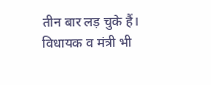तीन बार लड़ चुके हैं। विधायक व मंत्री भी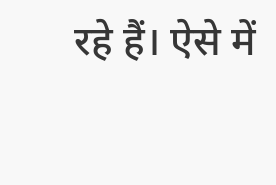रहे हैं। ऐसे में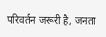परिवर्तन जरूरी है, जनता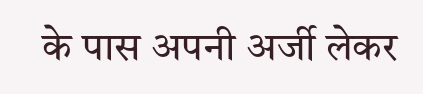के पास अपनी अर्जी लेकर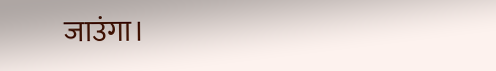जाउंगा।